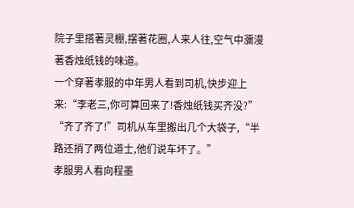院子里搭著灵棚,摆著花圈,人来人往,空气中瀰漫著香烛纸钱的味道。
一个穿著孝服的中年男人看到司机,快步迎上来:“李老三,你可算回来了!香烛纸钱买齐没?”
“齐了齐了!”司机从车里搬出几个大袋子,“半路还捎了两位道士,他们说车坏了。”
孝服男人看向程墨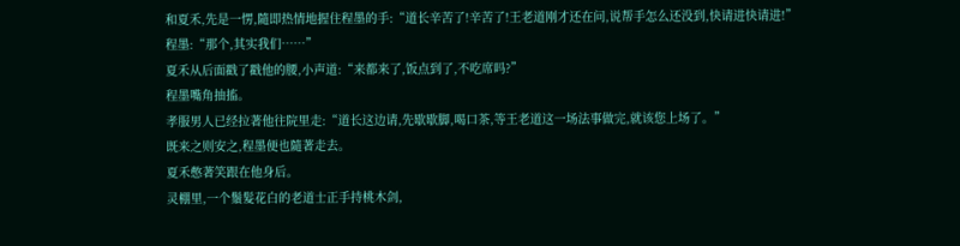和夏禾,先是一愣,隨即热情地握住程墨的手:“道长辛苦了!辛苦了!王老道刚才还在问,说帮手怎么还没到,快请进快请进!”
程墨:“那个,其实我们……”
夏禾从后面戳了戳他的腰,小声道:“来都来了,饭点到了,不吃席吗?”
程墨嘴角抽搐。
孝服男人已经拉著他往院里走:“道长这边请,先歇歇脚,喝口茶,等王老道这一场法事做完,就该您上场了。”
既来之则安之,程墨便也隨著走去。
夏禾憋著笑跟在他身后。
灵棚里,一个鬚髮花白的老道士正手持桃木剑,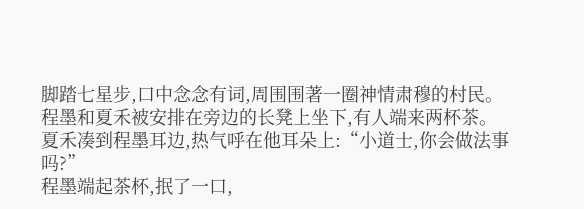脚踏七星步,口中念念有词,周围围著一圈神情肃穆的村民。
程墨和夏禾被安排在旁边的长凳上坐下,有人端来两杯茶。
夏禾凑到程墨耳边,热气呼在他耳朵上:“小道士,你会做法事吗?”
程墨端起茶杯,抿了一口,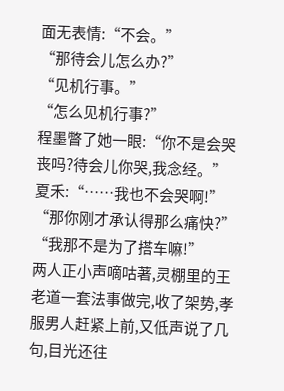面无表情:“不会。”
“那待会儿怎么办?”
“见机行事。”
“怎么见机行事?”
程墨瞥了她一眼:“你不是会哭丧吗?待会儿你哭,我念经。”
夏禾:“……我也不会哭啊!”
“那你刚才承认得那么痛快?”
“我那不是为了搭车嘛!”
两人正小声嘀咕著,灵棚里的王老道一套法事做完,收了架势,孝服男人赶紧上前,又低声说了几句,目光还往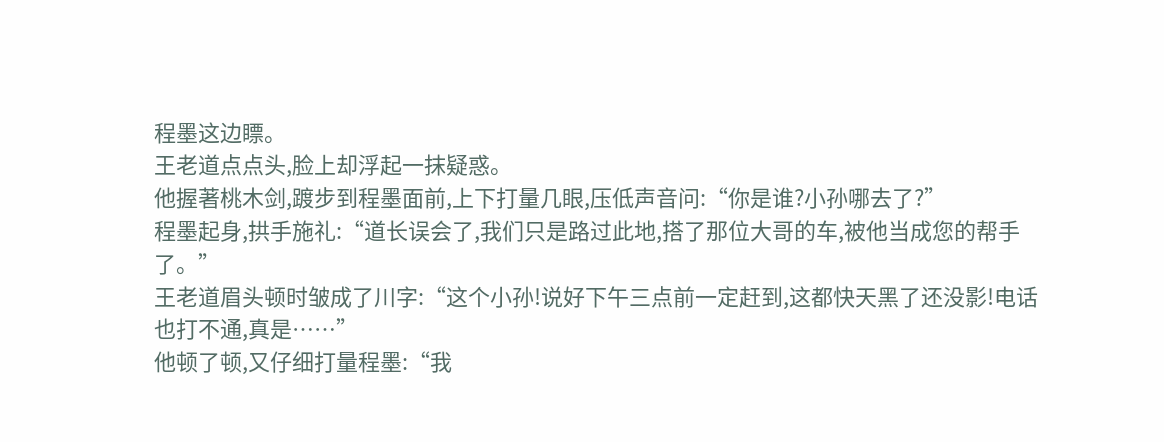程墨这边瞟。
王老道点点头,脸上却浮起一抹疑惑。
他握著桃木剑,踱步到程墨面前,上下打量几眼,压低声音问:“你是谁?小孙哪去了?”
程墨起身,拱手施礼:“道长误会了,我们只是路过此地,搭了那位大哥的车,被他当成您的帮手了。”
王老道眉头顿时皱成了川字:“这个小孙!说好下午三点前一定赶到,这都快天黑了还没影!电话也打不通,真是……”
他顿了顿,又仔细打量程墨:“我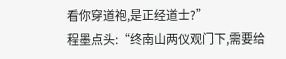看你穿道袍,是正经道士?”
程墨点头:“终南山两仪观门下,需要给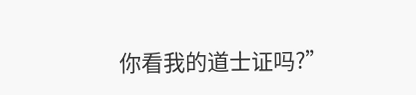你看我的道士证吗?”